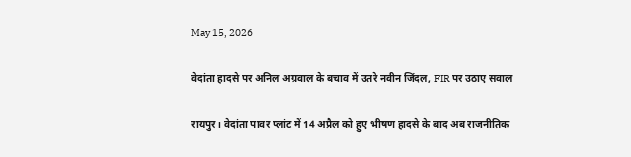May 15, 2026

वेदांता हादसे पर अनिल अग्रवाल के बचाव में उतरे नवीन जिंदल, FIR पर उठाए सवाल

रायपुर। वेदांता पावर प्लांट में 14 अप्रैल को हुए भीषण हादसे के बाद अब राजनीतिक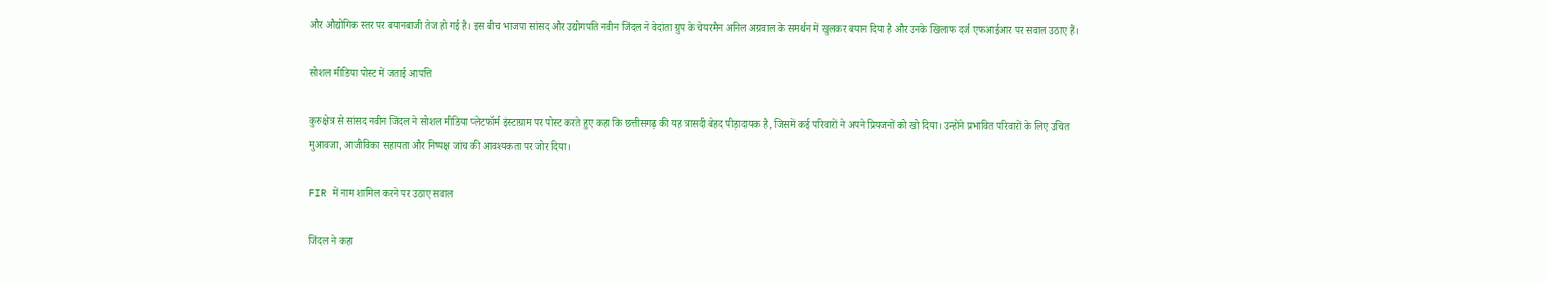और औद्योगिक स्तर पर बयानबाजी तेज हो गई है। इस बीच भाजपा सांसद और उद्योगपति नवीन जिंदल ने वेदांता ग्रुप के चेयरमैन अनिल अग्रवाल के समर्थन में खुलकर बयान दिया है और उनके खिलाफ दर्ज एफआईआर पर सवाल उठाए हैं।

सोशल मीडिया पोस्ट में जताई आपत्ति

कुरुक्षेत्र से सांसद नवीन जिंदल ने सोशल मीडिया प्लेटफॉर्म इंस्टाग्राम पर पोस्ट करते हुए कहा कि छत्तीसगढ़ की यह त्रासदी बेहद पीड़ादायक है, जिसमें कई परिवारों ने अपने प्रियजनों को खो दिया। उन्होंने प्रभावित परिवारों के लिए उचित मुआवजा, आजीविका सहायता और निष्पक्ष जांच की आवश्यकता पर जोर दिया।

FIR में नाम शामिल करने पर उठाए सवाल

जिंदल ने कहा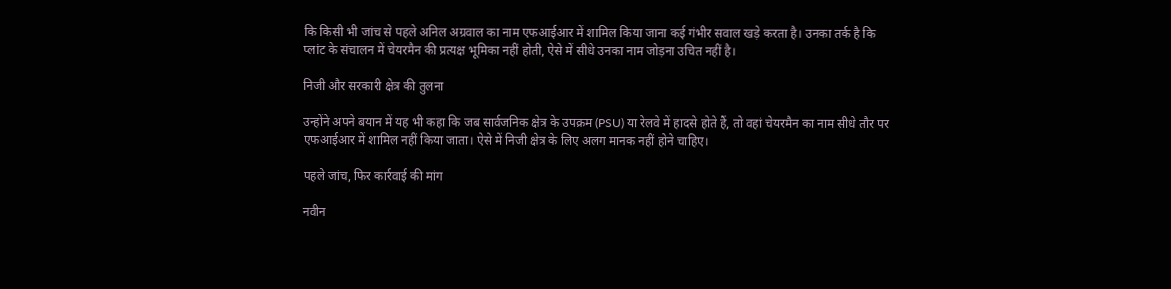कि किसी भी जांच से पहले अनिल अग्रवाल का नाम एफआईआर में शामिल किया जाना कई गंभीर सवाल खड़े करता है। उनका तर्क है कि प्लांट के संचालन में चेयरमैन की प्रत्यक्ष भूमिका नहीं होती, ऐसे में सीधे उनका नाम जोड़ना उचित नहीं है।

निजी और सरकारी क्षेत्र की तुलना

उन्होंने अपने बयान में यह भी कहा कि जब सार्वजनिक क्षेत्र के उपक्रम (PSU) या रेलवे में हादसे होते हैं, तो वहां चेयरमैन का नाम सीधे तौर पर एफआईआर में शामिल नहीं किया जाता। ऐसे में निजी क्षेत्र के लिए अलग मानक नहीं होने चाहिए।

पहले जांच, फिर कार्रवाई की मांग

नवीन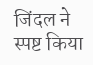जिंदल ने स्पष्ट किया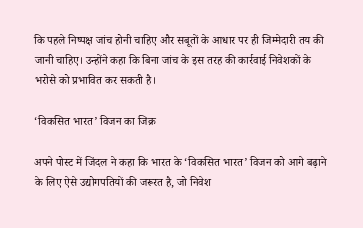कि पहले निष्पक्ष जांच होनी चाहिए और सबूतों के आधार पर ही जिम्मेदारी तय की जानी चाहिए। उन्होंने कहा कि बिना जांच के इस तरह की कार्रवाई निवेशकों के भरोसे को प्रभावित कर सकती है।

‘विकसित भारत’ विजन का जिक्र

अपने पोस्ट में जिंदल ने कहा कि भारत के ‘विकसित भारत’ विजन को आगे बढ़ाने के लिए ऐसे उद्योगपतियों की जरूरत है, जो निवेश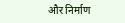और निर्माण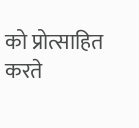को प्रोत्साहित करते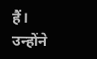हैं। उन्होंने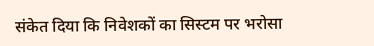संकेत दिया कि निवेशकों का सिस्टम पर भरोसा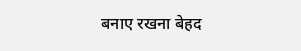बनाए रखना बेहद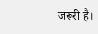जरूरी है।